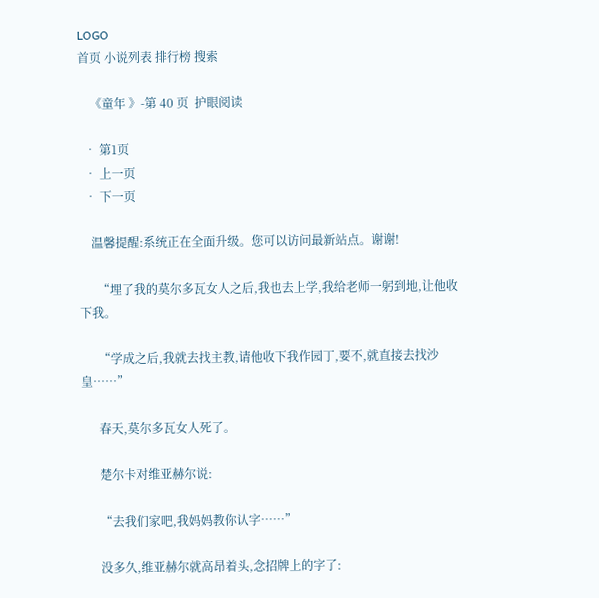LOGO
首页 小说列表 排行榜 搜索

    《童年 》-第 40 页  护眼阅读

  • 第1页
  • 上一页
  • 下一页

    温馨提醒:系统正在全面升级。您可以访问最新站点。谢谢!

      “埋了我的莫尔多瓦女人之后,我也去上学,我给老师一躬到地,让他收下我。

      “学成之后,我就去找主教,请他收下我作园丁,要不,就直接去找沙皇……”

      春天,莫尔多瓦女人死了。

      楚尔卡对维亚赫尔说:

      “去我们家吧,我妈妈教你认字……”

      没多久,维亚赫尔就高昂着头,念招牌上的字了: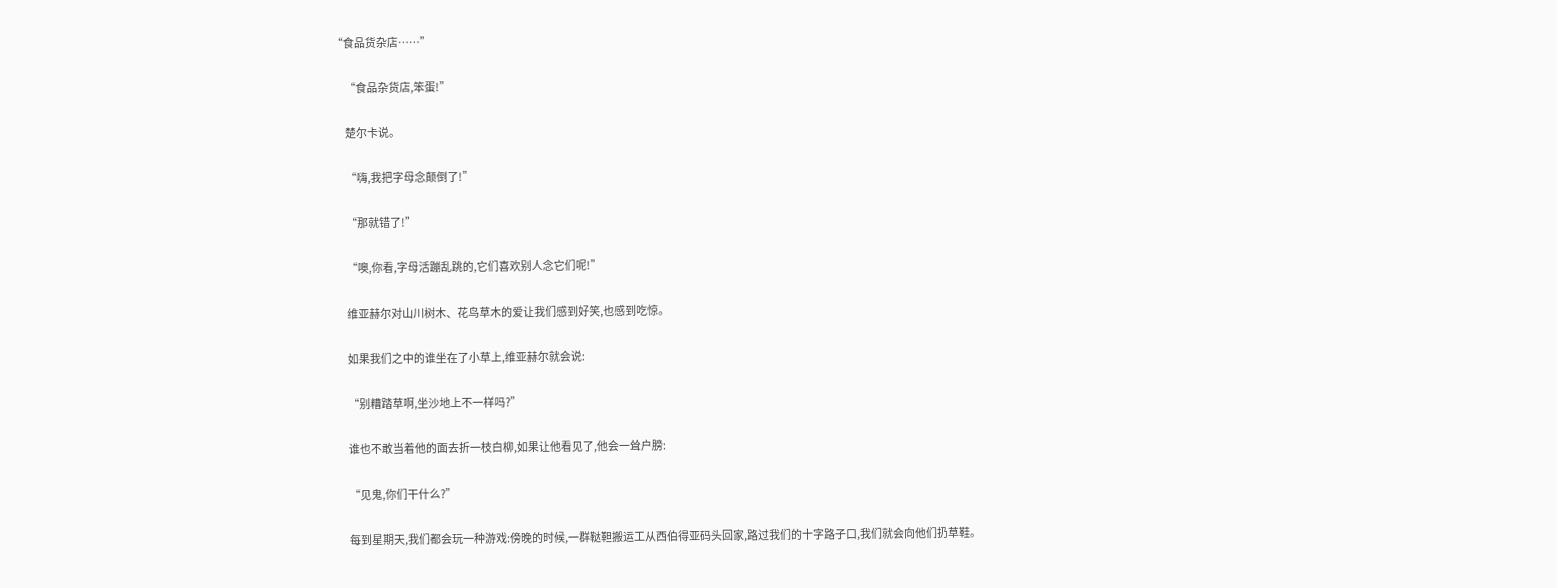“食品货杂店……”

      “食品杂货店,笨蛋!”

      楚尔卡说。

      “嗨,我把字母念颠倒了!”

      “那就错了!”

      “噢,你看,字母活蹦乱跳的,它们喜欢别人念它们呢!”

      维亚赫尔对山川树木、花鸟草木的爱让我们感到好笑,也感到吃惊。

      如果我们之中的谁坐在了小草上,维亚赫尔就会说:

      “别糟踏草啊,坐沙地上不一样吗?”

      谁也不敢当着他的面去折一枝白柳,如果让他看见了,他会一耸户膀:

      “见鬼,你们干什么?”

      每到星期天,我们都会玩一种游戏:傍晚的时候,一群鞑靼搬运工从西伯得亚码头回家,路过我们的十字路子口,我们就会向他们扔草鞋。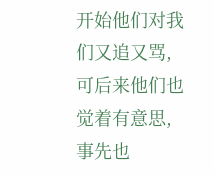开始他们对我们又追又骂,可后来他们也觉着有意思,事先也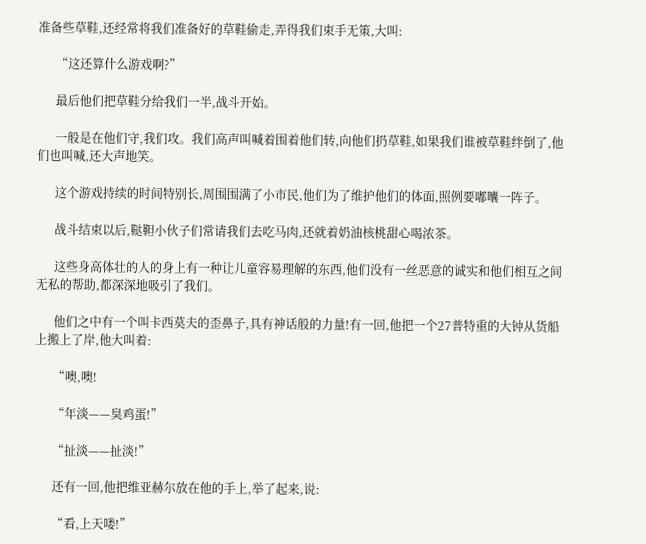准备些草鞋,还经常将我们准备好的草鞋偷走,弄得我们束手无策,大叫:

      “这还算什么游戏啊?”

      最后他们把草鞋分给我们一半,战斗开始。

      一般是在他们守,我们攻。我们高声叫喊着围着他们转,向他们扔草鞋,如果我们谁被草鞋绊倒了,他们也叫喊,还大声地笑。

      这个游戏持续的时间特别长,周围围满了小市民,他们为了维护他们的体面,照例要嘟囔一阵子。

      战斗结束以后,鞑靼小伙子们常请我们去吃马肉,还就着奶油核桃甜心喝浓茶。

      这些身高体壮的人的身上有一种让儿童容易理解的东西,他们没有一丝恶意的诚实和他们相互之间无私的帮助,都深深地吸引了我们。

      他们之中有一个叫卡西莫夫的歪鼻子,具有神话般的力量!有一回,他把一个27普特重的大钟从货船上搬上了岸,他大叫着:

      “噢,噢!

      “年淡——臭鸡蛋!”

      “扯淡——扯淡!”

      还有一回,他把维亚赫尔放在他的手上,举了起来,说:

      “看,上天喽!”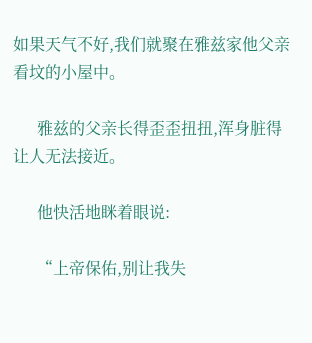如果天气不好,我们就聚在雅兹家他父亲看坟的小屋中。

      雅兹的父亲长得歪歪扭扭,浑身脏得让人无法接近。

      他快活地眯着眼说:

      “上帝保佑,别让我失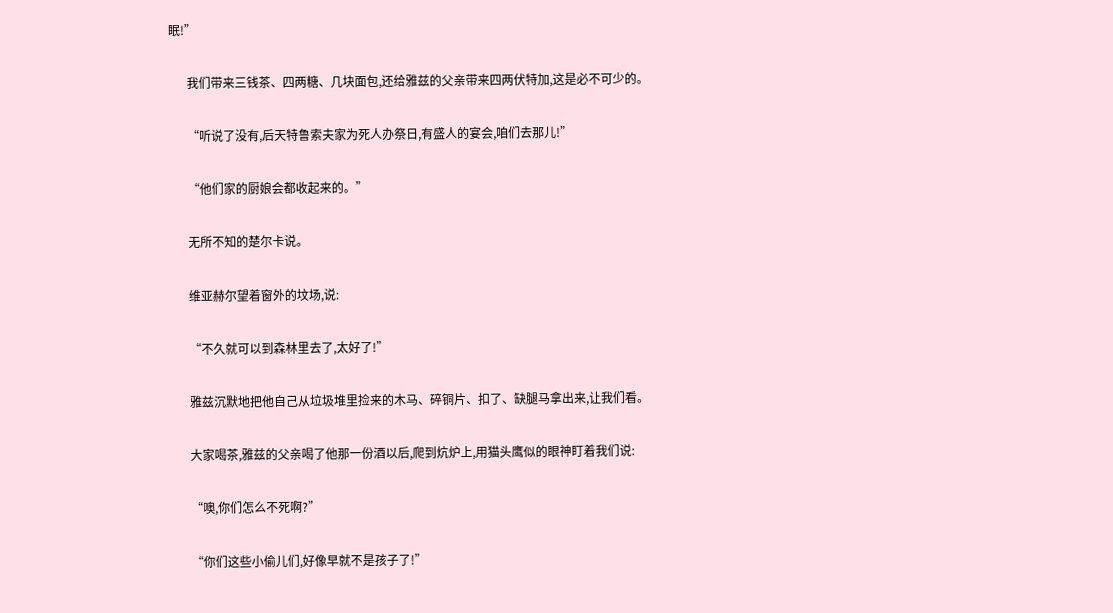眠!”

      我们带来三钱茶、四两糖、几块面包,还给雅兹的父亲带来四两伏特加,这是必不可少的。

      “听说了没有,后天特鲁索夫家为死人办祭日,有盛人的宴会,咱们去那儿!”

      “他们家的厨娘会都收起来的。”

      无所不知的楚尔卡说。

      维亚赫尔望着窗外的坟场,说:

      “不久就可以到森林里去了,太好了!”

      雅兹沉默地把他自己从垃圾堆里捡来的木马、碎铜片、扣了、缺腿马拿出来,让我们看。

      大家喝茶,雅兹的父亲喝了他那一份酒以后,爬到炕炉上,用猫头鹰似的眼神盯着我们说:

      “噢,你们怎么不死啊?”

      “你们这些小偷儿们,好像早就不是孩子了!”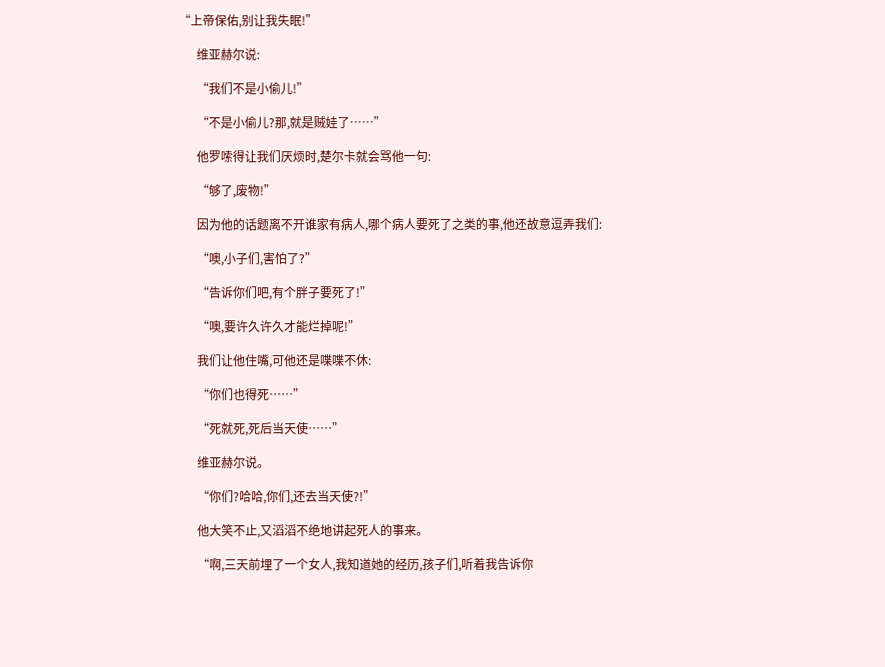“上帝保佑,别让我失眠!”

      维亚赫尔说:

      “我们不是小偷儿!”

      “不是小偷儿?那,就是贼娃了……”

      他罗嗦得让我们厌烦时,楚尔卡就会骂他一句:

      “够了,废物!”

      因为他的话题离不开谁家有病人,哪个病人要死了之类的事,他还故意逗弄我们:

      “噢,小子们,害怕了?”

      “告诉你们吧,有个胖子要死了!”

      “噢,要许久许久才能烂掉呢!”

      我们让他住嘴,可他还是喋喋不休:

      “你们也得死……”

      “死就死,死后当天使……”

      维亚赫尔说。

      “你们?哈哈,你们,还去当天使?!”

      他大笑不止,又滔滔不绝地讲起死人的事来。

      “啊,三天前埋了一个女人,我知道她的经历,孩子们,听着我告诉你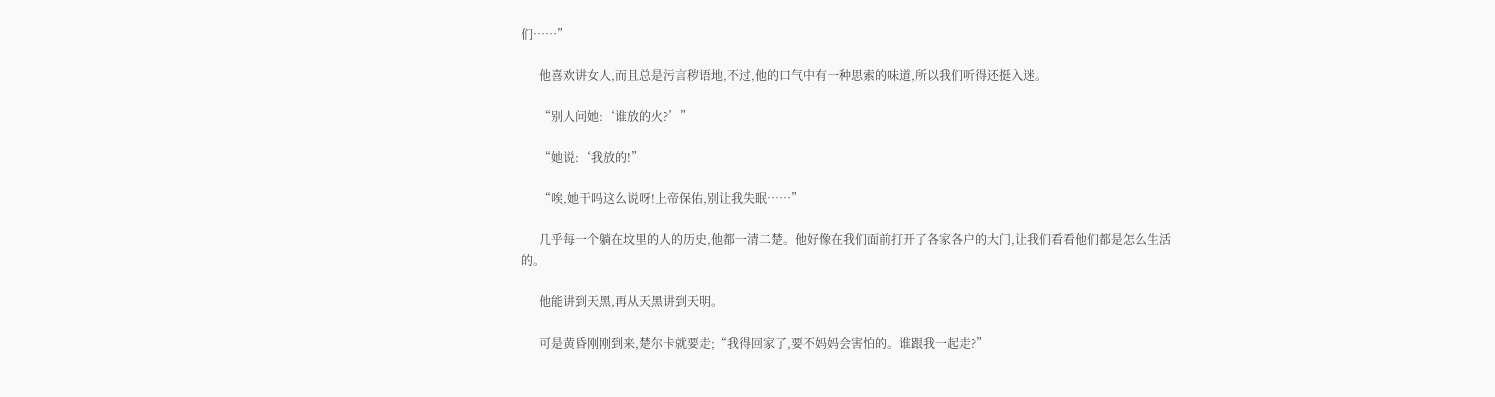们……”

      他喜欢讲女人,而且总是污言秽语地,不过,他的口气中有一种思索的味道,所以我们听得还挺入迷。

      “别人问她:‘谁放的火?’”

      “她说:‘我放的!”

      “唉,她干吗这么说呀!上帝保佑,别让我失眠……”

      几乎每一个躺在坟里的人的历史,他都一清二楚。他好像在我们面前打开了各家各户的大门,让我们看看他们都是怎么生活的。

      他能讲到天黑,再从天黑讲到天明。

      可是黄昏刚刚到来,楚尔卡就要走;“我得回家了,要不妈妈会害怕的。谁跟我一起走?”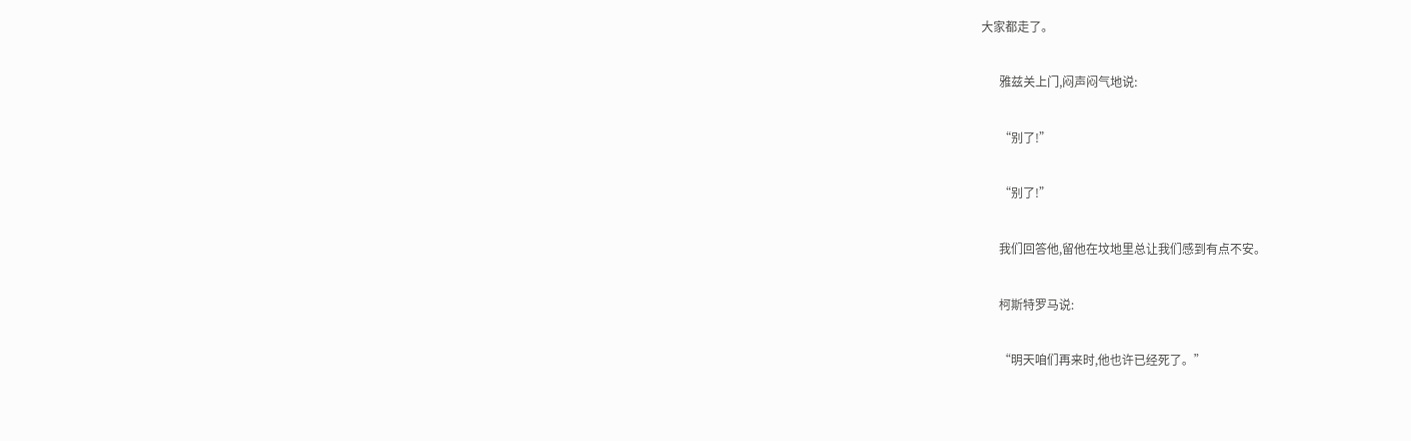大家都走了。

      雅兹关上门,闷声闷气地说:

      “别了!”

      “别了!”

      我们回答他,留他在坟地里总让我们感到有点不安。

      柯斯特罗马说:

      “明天咱们再来时,他也许已经死了。”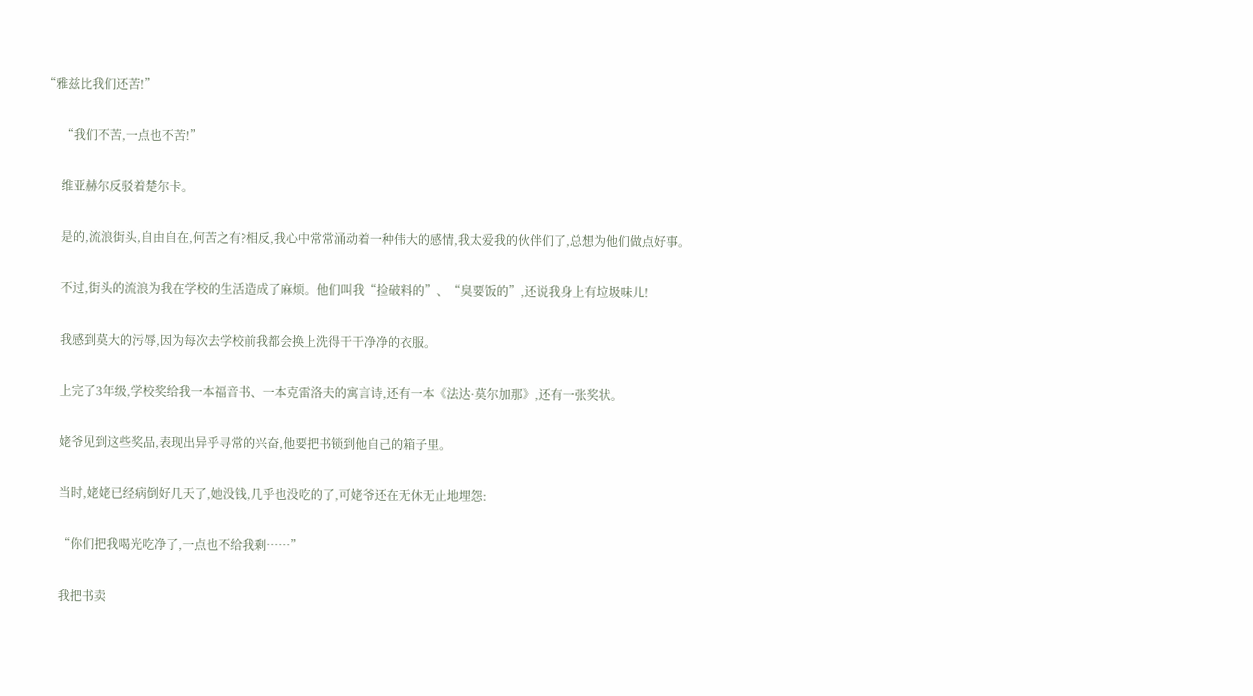“雅兹比我们还苦!”

      “我们不苦,一点也不苦!”

      维亚赫尔反驳着楚尔卡。

      是的,流浪街头,自由自在,何苦之有?相反,我心中常常涌动着一种伟大的感情,我太爱我的伙伴们了,总想为他们做点好事。

      不过,街头的流浪为我在学校的生活造成了麻烦。他们叫我“捡破料的”、“臭要饭的”,还说我身上有垃圾味儿!

      我感到莫大的污辱,因为每次去学校前我都会换上洗得干干净净的衣服。

      上完了3年级,学校奖给我一本福音书、一本克雷洛夫的寓言诗,还有一本《法达·莫尔加那》,还有一张奖状。

      姥爷见到这些奖品,表现出异乎寻常的兴奋,他要把书锁到他自己的箱子里。

      当时,姥姥已经病倒好几天了,她没钱,几乎也没吃的了,可姥爷还在无休无止地埋怨:

      “你们把我喝光吃净了,一点也不给我剩……”

      我把书卖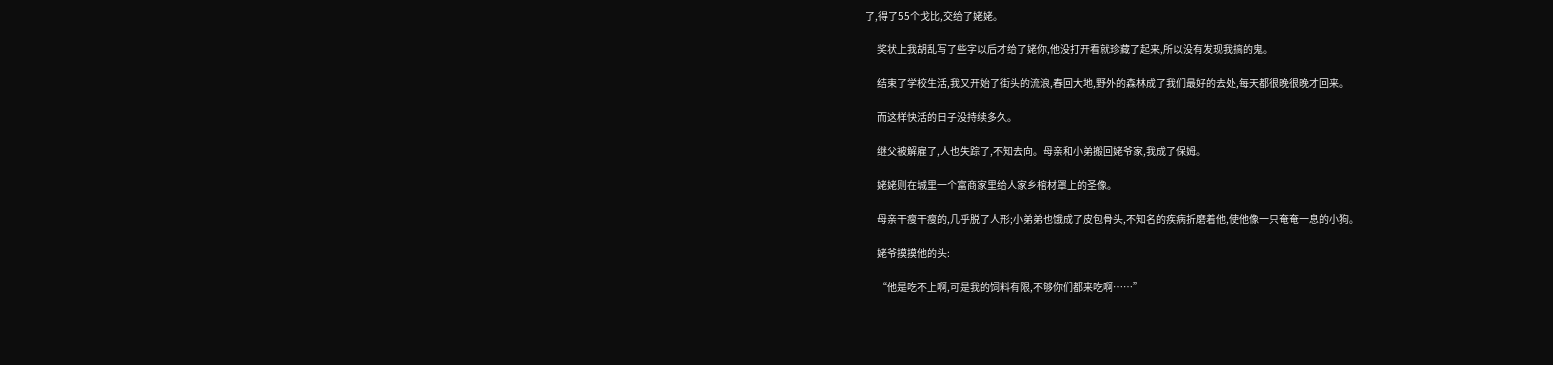了,得了55个戈比,交给了姥姥。

      奖状上我胡乱写了些字以后才给了姥你,他没打开看就珍藏了起来,所以没有发现我搞的鬼。

      结束了学校生活,我又开始了街头的流浪,春回大地,野外的森林成了我们最好的去处,每天都很晚很晚才回来。

      而这样快活的日子没持续多久。

      继父被解雇了,人也失踪了,不知去向。母亲和小弟搬回姥爷家,我成了保姆。

      姥姥则在城里一个富商家里给人家乡棺材罩上的圣像。

      母亲干瘦干瘦的,几乎脱了人形;小弟弟也饿成了皮包骨头,不知名的疾病折磨着他,使他像一只奄奄一息的小狗。

      姥爷摸摸他的头:

      “他是吃不上啊,可是我的饲料有限,不够你们都来吃啊……”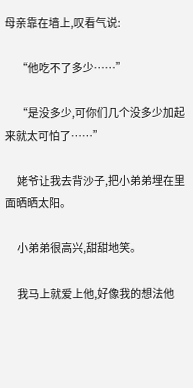母亲靠在墙上,叹看气说:

      “他吃不了多少……”

      “是没多少,可你们几个没多少加起来就太可怕了……”

      姥爷让我去背沙子,把小弟弟埋在里面晒晒太阳。

      小弟弟很高兴,甜甜地笑。

      我马上就爱上他,好像我的想法他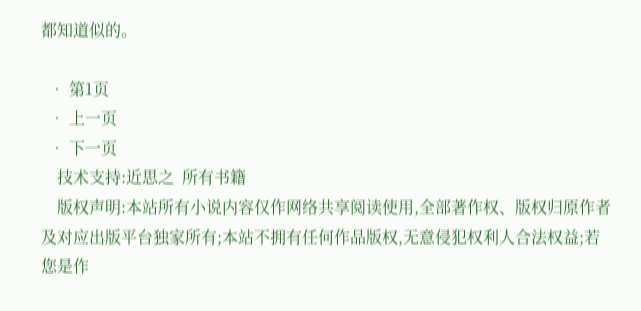都知道似的。

  • 第1页
  • 上一页
  • 下一页
    技术支持:近思之  所有书籍
    版权声明:本站所有小说内容仅作网络共享阅读使用,全部著作权、版权归原作者及对应出版平台独家所有;本站不拥有任何作品版权,无意侵犯权利人合法权益;若您是作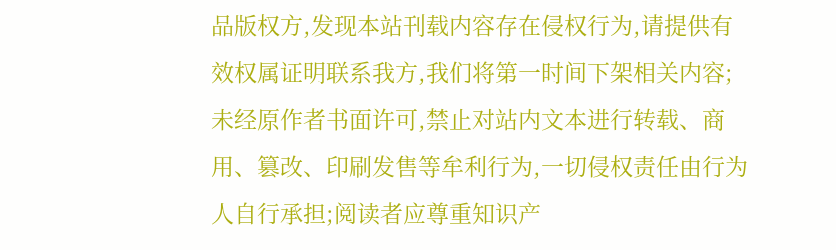品版权方,发现本站刊载内容存在侵权行为,请提供有效权属证明联系我方,我们将第一时间下架相关内容;未经原作者书面许可,禁止对站内文本进行转载、商用、篡改、印刷发售等牟利行为,一切侵权责任由行为人自行承担;阅读者应尊重知识产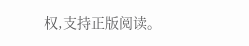权,支持正版阅读。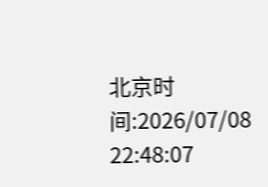北京时间:2026/07/08 22:48:07